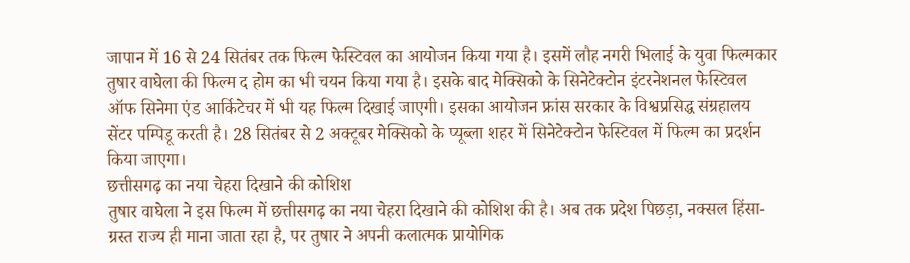जापान में 16 से 24 सितंबर तक फिल्म फेस्टिवल का आयोजन किया गया है। इसमें लौह नगरी भिलाई के युवा फिल्मकार तुषार वाघेला की फिल्म द होम का भी चयन किया गया है। इसके बाद मेक्सिको के सिनेटेक्टोन इंटरनेशनल फेस्टिवल ऑफ सिनेमा एंड आर्किटेचर में भी यह फिल्म दिखाई जाएगी। इसका आयोजन फ्रांस सरकार के विश्वप्रसिद्ध संग्रहालय सेंटर पम्पिडू करती है। 28 सितंबर से 2 अक्टूबर मेक्सिको के प्यूब्ला शहर में सिनेटेक्टोन फेस्टिवल में फिल्म का प्रदर्शन किया जाएगा।
छत्तीसगढ़ का नया चेहरा दिखाने की कोशिश
तुषार वाघेला ने इस फिल्म में छत्तीसगढ़ का नया चेहरा दिखाने की कोशिश की है। अब तक प्रदेश पिछड़ा, नक्सल हिंसा-ग्रस्त राज्य ही माना जाता रहा है, पर तुषार ने अपनी कलात्मक प्रायोगिक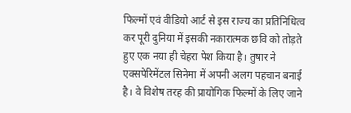फिल्मों एवं वीडियो आर्ट से इस राज्य का प्रतिनिधित्व कर पूरी दुनिया में इसकी नकारात्मक छवि को तोड़ते हुए एक नया ही चेहरा पेश किया है। तुषार ने एक्सपेरिमेंटल सिनेमा में अपनी अलग पहचान बनाई है। वे विशेष तरह की प्रायोगिक फिल्मों के लिए जाने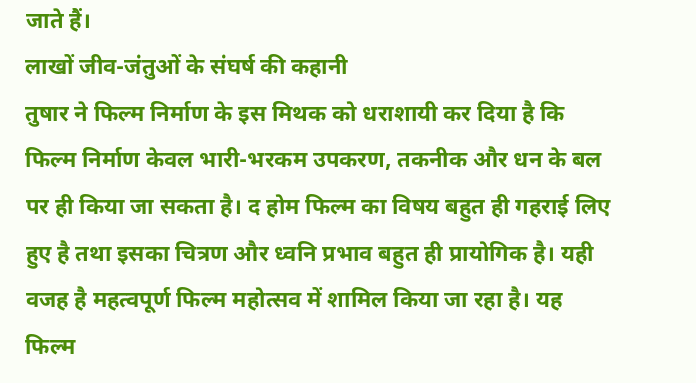जाते हैं।
लाखों जीव-जंतुओं के संघर्ष की कहानी
तुषार ने फिल्म निर्माण के इस मिथक को धराशायी कर दिया है कि फिल्म निर्माण केवल भारी-भरकम उपकरण, तकनीक और धन के बल पर ही किया जा सकता है। द होम फिल्म का विषय बहुत ही गहराई लिए हुए है तथा इसका चित्रण और ध्वनि प्रभाव बहुत ही प्रायोगिक है। यही वजह है महत्वपूर्ण फिल्म महोत्सव में शामिल किया जा रहा है। यह फिल्म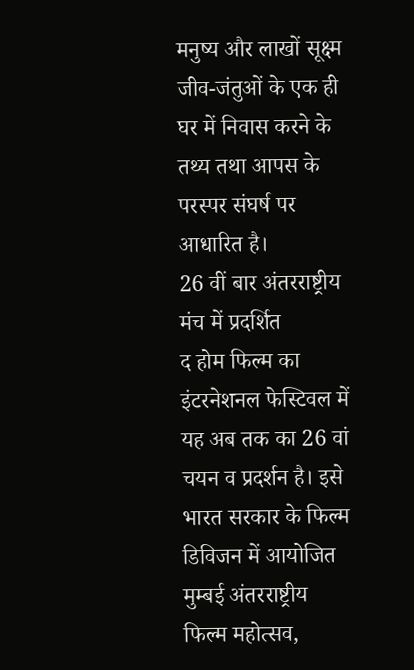मनुष्य और लाखों सूक्ष्म जीव-जंतुओं के एक ही घर में निवास करने के तथ्य तथा आपस के परस्पर संघर्ष पर आधारित है।
26 वीं बार अंतरराष्ट्रीय मंच में प्रदर्शित
द होम फिल्म का इंटरनेशनल फेस्टिवल में यह अब तक का 26 वां चयन व प्रदर्शन है। इसे भारत सरकार के फिल्म डिविजन में आयोजित मुम्बई अंतरराष्ट्रीय फिल्म महोत्सव,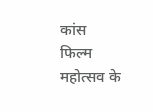कांस फिल्म महोत्सव के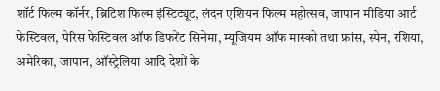शॉर्ट फिल्म कॉर्नर, ब्रिटिश फिल्म इंस्टिट्यूट, लंदन एशियन फिल्म महोत्सव, जापान मीडिया आर्ट फेस्टिवल, पेरिस फेस्टिवल ऑफ डिफरेंट सिनेमा, म्यूजियम ऑफ मास्को तथा फ्रांस, स्पेन, रशिया, अमेरिका, जापान, ऑस्ट्रेलिया आदि देशों के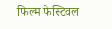फिल्म फेस्टिवल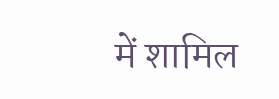में शामिल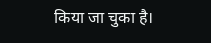किया जा चुका है।